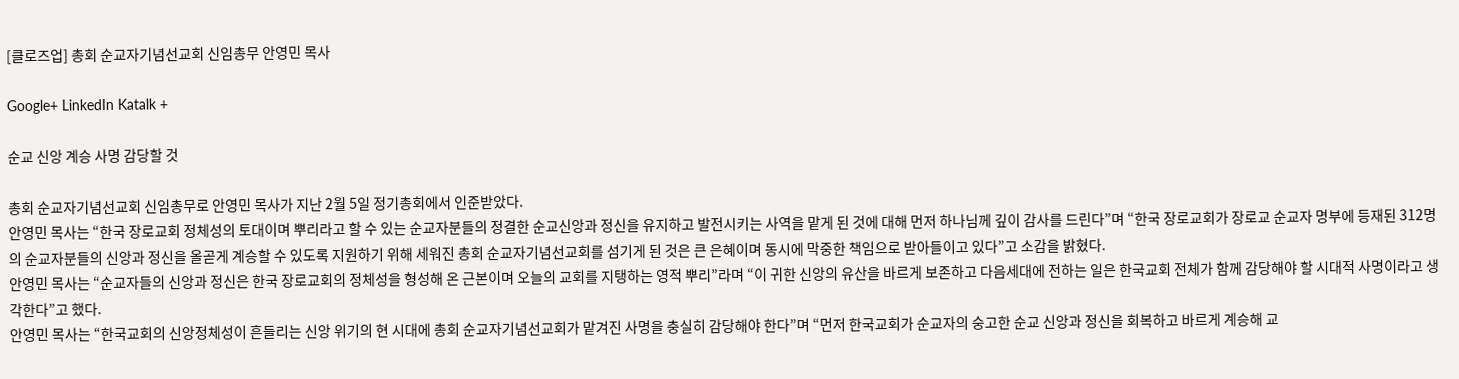[클로즈업] 총회 순교자기념선교회 신임총무 안영민 목사

Google+ LinkedIn Katalk +

순교 신앙 계승 사명 감당할 것

총회 순교자기념선교회 신임총무로 안영민 목사가 지난 2월 5일 정기총회에서 인준받았다.
안영민 목사는 “한국 장로교회 정체성의 토대이며 뿌리라고 할 수 있는 순교자분들의 정결한 순교신앙과 정신을 유지하고 발전시키는 사역을 맡게 된 것에 대해 먼저 하나님께 깊이 감사를 드린다”며 “한국 장로교회가 장로교 순교자 명부에 등재된 312명의 순교자분들의 신앙과 정신을 올곧게 계승할 수 있도록 지원하기 위해 세워진 총회 순교자기념선교회를 섬기게 된 것은 큰 은혜이며 동시에 막중한 책임으로 받아들이고 있다”고 소감을 밝혔다.
안영민 목사는 “순교자들의 신앙과 정신은 한국 장로교회의 정체성을 형성해 온 근본이며 오늘의 교회를 지탱하는 영적 뿌리”라며 “이 귀한 신앙의 유산을 바르게 보존하고 다음세대에 전하는 일은 한국교회 전체가 함께 감당해야 할 시대적 사명이라고 생각한다”고 했다.
안영민 목사는 “한국교회의 신앙정체성이 흔들리는 신앙 위기의 현 시대에 총회 순교자기념선교회가 맡겨진 사명을 충실히 감당해야 한다”며 “먼저 한국교회가 순교자의 숭고한 순교 신앙과 정신을 회복하고 바르게 계승해 교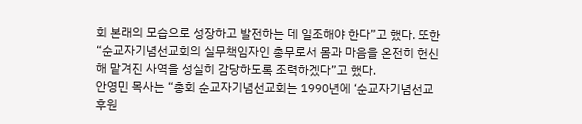회 본래의 모습으로 성장하고 발전하는 데 일조해야 한다”고 했다. 또한 “순교자기념선교회의 실무책임자인 총무로서 몸과 마음을 온전히 헌신해 맡겨진 사역을 성실히 감당하도록 조력하겠다”고 했다.
안영민 목사는 “총회 순교자기념선교회는 1990년에 ‘순교자기념선교 후원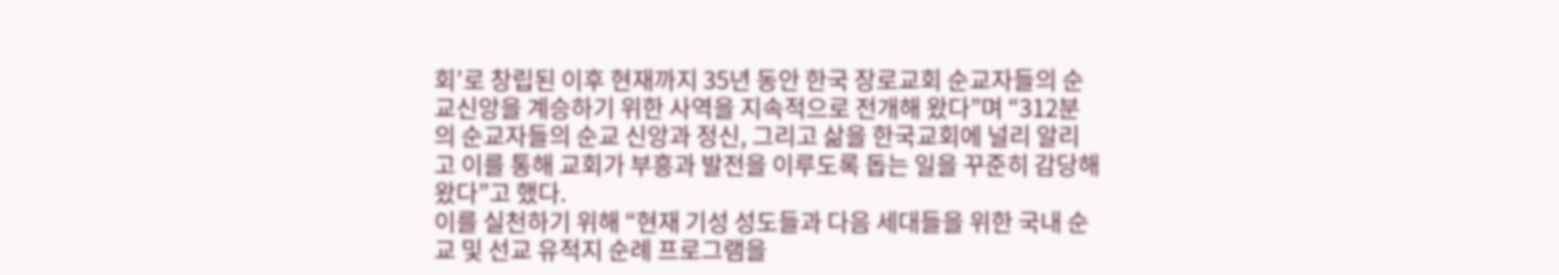회’로 창립된 이후 현재까지 35년 동안 한국 장로교회 순교자들의 순교신앙을 계승하기 위한 사역을 지속적으로 전개해 왔다”며 “312분의 순교자들의 순교 신앙과 정신, 그리고 삶을 한국교회에 널리 알리고 이를 통해 교회가 부흥과 발전을 이루도록 돕는 일을 꾸준히 감당해 왔다”고 했다.
이를 실천하기 위해 “현재 기성 성도들과 다음 세대들을 위한 국내 순교 및 선교 유적지 순례 프로그램을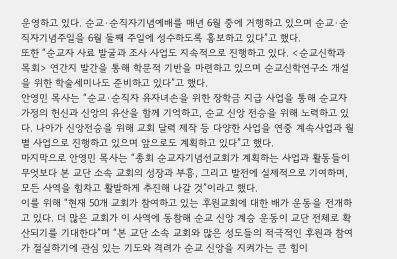운영하고 있다. 순교·순직자기념예배를 매년 6월 중에 거행하고 있으며 순교·순직자기념주일을 6월 둘째 주일에 성수하도록 홍보하고 있다”고 했다.
또한 “순교자 사료 발굴과 조사 사업도 지속적으로 진행하고 있다. <순교신학과 목회> 연간지 발간을 통해 학문적 기반을 마련하고 있으며 순교신학연구소 개설을 위한 학술세미나도 준비하고 있다”고 했다.
안영민 목사는 “순교·순직자 유자녀손을 위한 장학금 지급 사업을 통해 순교자 가정의 헌신과 신앙의 유산을 함께 기억하고, 순교 신앙 전승을 위해 노력하고 있다. 나아가 신앙전승을 위해 교회 달력 제작 등 다양한 사업을 연중 계속사업과 월별 사업으로 진행하고 있으며 앞으로도 계획하고 있다”고 했다.
마지막으로 안영민 목사는 “총회 순교자기념선교회가 계획하는 사업과 활동들이 무엇보다 본 교단 소속 교회의 성장과 부흥, 그리고 발전에 실제적으로 기여하며, 모든 사역을 힘차고 활발하게 추진해 나갈 것”이라고 했다.
이를 위해 “현재 50개 교회가 참여하고 있는 후원교회에 대한 배가 운동을 전개하고 있다. 더 많은 교회가 이 사역에 동참해 순교 신앙 계승 운동이 교단 전체로 확산되기를 기대한다”며 “본 교단 소속 교회와 많은 성도들의 적극적인 후원과 참여가 절실하기에 관심 있는 기도와 격려가 순교 신앙을 지켜가는 큰 힘이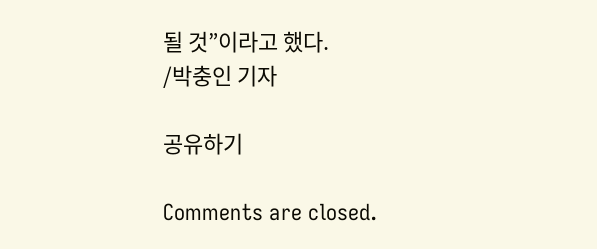될 것”이라고 했다.
/박충인 기자

공유하기

Comments are closed.